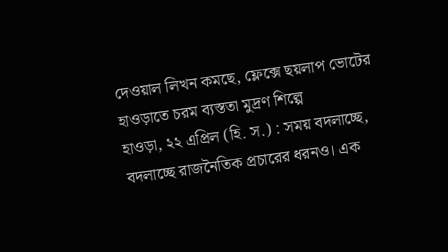দেওয়াল লিখন কমছে, ফ্লেক্সে ছয়লাপ ভোটের হাওড়াতে চরম ব্যস্ততা মুদ্রণ শিল্পে
হাওড়া, ২২ এপ্রিল (হি. স.) : সময় বদলাচ্ছে, বদলাচ্ছে রাজনৈতিক প্রচারের ধরনও। এক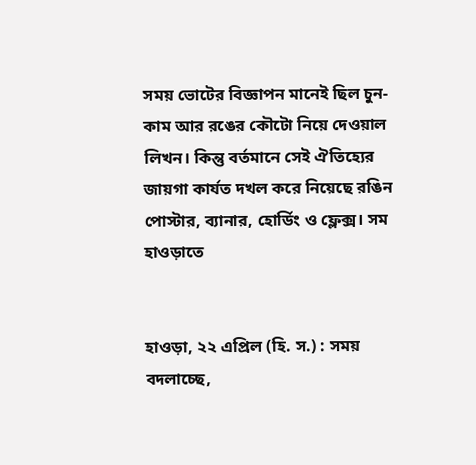সময় ভোটের বিজ্ঞাপন মানেই ছিল চুন-কাম আর রঙের কৌটো নিয়ে দেওয়াল লিখন। কিন্তু বর্তমানে সেই ঐতিহ্যের জায়গা কার্যত দখল করে নিয়েছে রঙিন পোস্টার, ব্যানার, হোর্ডিং ও ফ্লেক্স। সম
হাওড়াতে


হাওড়া, ২২ এপ্রিল (হি. স.) : সময় বদলাচ্ছে,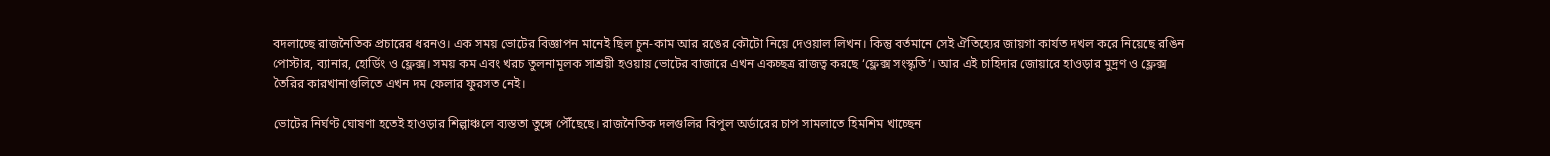বদলাচ্ছে রাজনৈতিক প্রচারের ধরনও। এক সময় ভোটের বিজ্ঞাপন মানেই ছিল চুন-কাম আর রঙের কৌটো নিয়ে দেওয়াল লিখন। কিন্তু বর্তমানে সেই ঐতিহ্যের জায়গা কার্যত দখল করে নিয়েছে রঙিন পোস্টার, ব্যানার, হোর্ডিং ও ফ্লেক্স। সময় কম এবং খরচ তুলনামূলক সাশ্রয়ী হওয়ায় ভোটের বাজারে এখন একচ্ছত্র রাজত্ব করছে ‘ফ্লেক্স সংস্কৃতি’। আর এই চাহিদার জোয়ারে হাওড়ার মুদ্রণ ও ফ্লেক্স তৈরির কারখানাগুলিতে এখন দম ফেলার ফুরসত নেই।

ভোটের নির্ঘণ্ট ঘোষণা হতেই হাওড়ার শিল্পাঞ্চলে ব্যস্ততা তুঙ্গে পৌঁছেছে। রাজনৈতিক দলগুলির বিপুল অর্ডারের চাপ সামলাতে হিমশিম খাচ্ছেন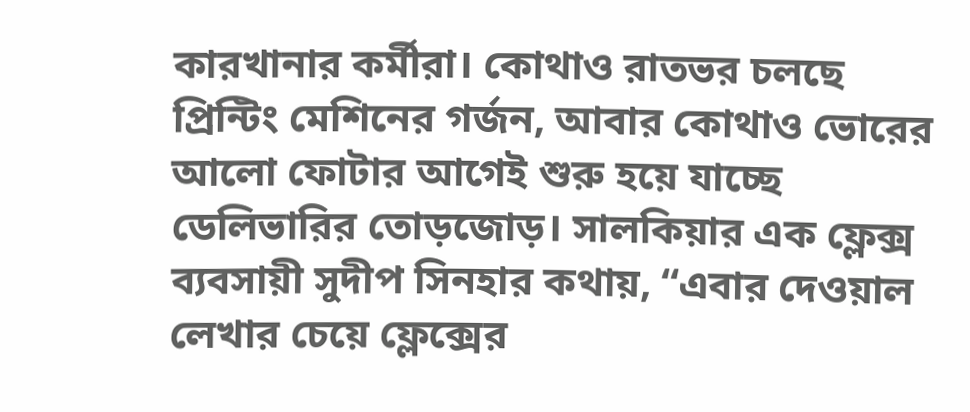কারখানার কর্মীরা। কোথাও রাতভর চলছে প্রিন্টিং মেশিনের গর্জন, আবার কোথাও ভোরের আলো ফোটার আগেই শুরু হয়ে যাচ্ছে ডেলিভারির তোড়জোড়। সালকিয়ার এক ফ্লেক্স ব্যবসায়ী সুদীপ সিনহার কথায়, “এবার দেওয়াল লেখার চেয়ে ফ্লেক্সের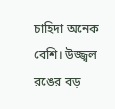চাহিদা অনেক বেশি। উজ্জ্বল রঙের বড়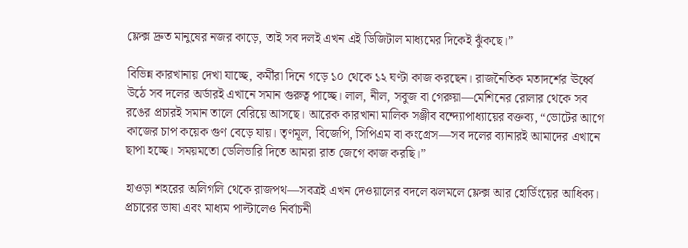ফ্লেক্স দ্রুত মানুষের নজর কাড়ে, তাই সব দলই এখন এই ডিজিটাল মাধ্যমের দিকেই ঝুঁকছে।”

বিভিন্ন কারখানায় দেখা যাচ্ছে, কর্মীরা দিনে গড়ে ১০ থেকে ১২ ঘণ্টা কাজ করছেন। রাজনৈতিক মতাদর্শের ঊর্ধ্বে উঠে সব দলের অর্ডারই এখানে সমান গুরুত্ব পাচ্ছে। লাল, নীল, সবুজ বা গেরুয়া—মেশিনের রোলার থেকে সব রঙের প্রচারই সমান তালে বেরিয়ে আসছে। আরেক কারখানা মালিক সঞ্জীব বন্দ্যোপাধ্যায়ের বক্তব্য, “ভোটের আগে কাজের চাপ কয়েক গুণ বেড়ে যায়। তৃণমূল, বিজেপি, সিপিএম বা কংগ্রেস—সব দলের ব্যানারই আমাদের এখানে ছাপা হচ্ছে। সময়মতো ডেলিভারি দিতে আমরা রাত জেগে কাজ করছি।”

হাওড়া শহরের অলিগলি থেকে রাজপথ—সবত্রই এখন দেওয়ালের বদলে ঝলমলে ফ্লেক্স আর হোর্ডিংয়ের আধিক্য। প্রচারের ভাষা এবং মাধ্যম পাল্টালেও নির্বাচনী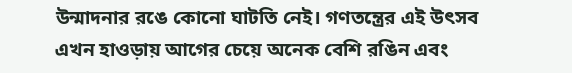উন্মাদনার রঙে কোনো ঘাটতি নেই। গণতন্ত্রের এই উৎসব এখন হাওড়ায় আগের চেয়ে অনেক বেশি রঙিন এবং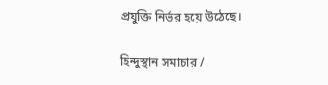প্রযুক্তি নির্ভর হয়ে উঠেছে।

হিন্দুস্থান সমাচার /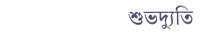শুভদ্যুতি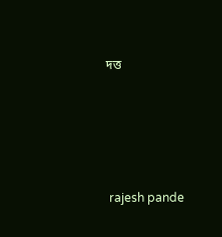দত্ত





 rajesh pande